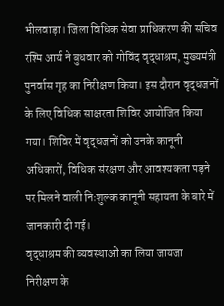भीलवाड़ा। जिला विधिक सेवा प्राधिकरण की सचिव रश्मि आर्य ने बुधवार को गोविंद वृद्धाश्रम, मुख्यमंत्री पुनर्वास गृह का निरीक्षण किया। इस दौरान वृद्धजनों के लिए विधिक साक्षरता शिविर आयोजित किया गया। शिविर में वृद्धजनों को उनके कानूनी अधिकारों, विधिक संरक्षण और आवश्यकता पड़ने पर मिलने वाली निःशुल्क कानूनी सहायता के बारे में जानकारी दी गई।
वृद्धाश्रम की व्यवस्थाओं का लिया जायजा
निरीक्षण के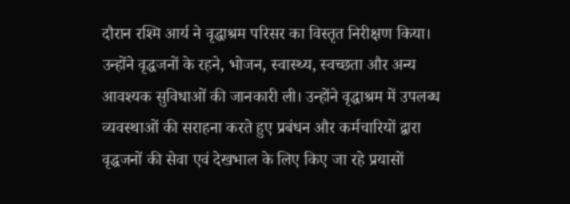दौरान रश्मि आर्य ने वृद्धाश्रम परिसर का विस्तृत निरीक्षण किया। उन्होंने वृद्धजनों के रहने, भोजन, स्वास्थ्य, स्वच्छता और अन्य आवश्यक सुविधाओं की जानकारी ली। उन्होंने वृद्धाश्रम में उपलब्ध व्यवस्थाओं की सराहना करते हुए प्रबंधन और कर्मचारियों द्वारा वृद्धजनों की सेवा एवं देखभाल के लिए किए जा रहे प्रयासों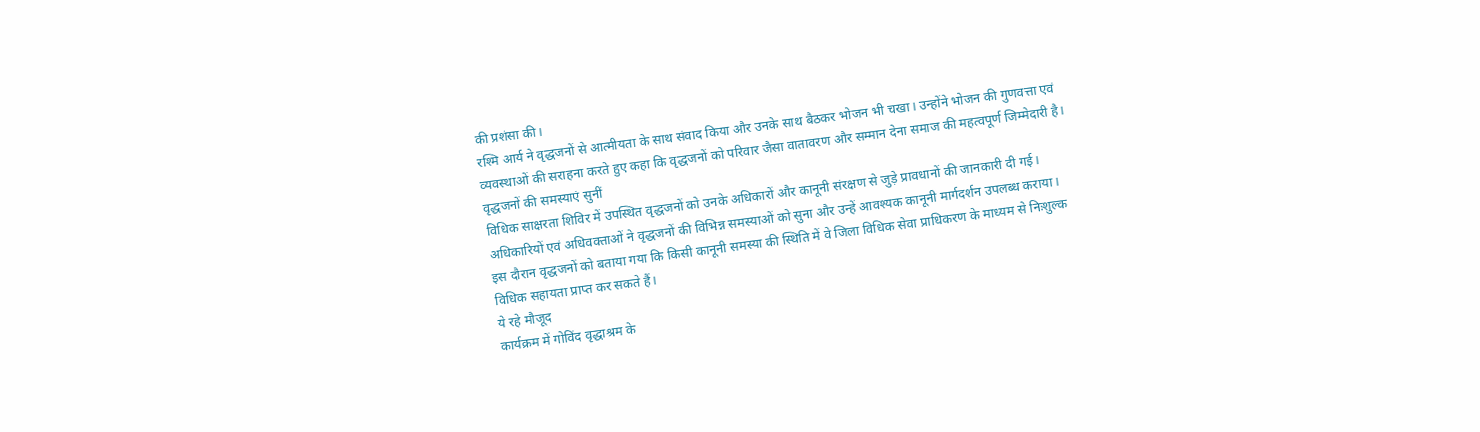की प्रशंसा की।
रश्मि आर्य ने वृद्धजनों से आत्मीयता के साथ संवाद किया और उनके साथ बैठकर भोजन भी चखा। उन्होंने भोजन की गुणवत्ता एवं व्यवस्थाओं की सराहना करते हुए कहा कि वृद्धजनों को परिवार जैसा वातावरण और सम्मान देना समाज की महत्वपूर्ण जिम्मेदारी है।
वृद्धजनों की समस्याएं सुनीं
विधिक साक्षरता शिविर में उपस्थित वृद्धजनों को उनके अधिकारों और कानूनी संरक्षण से जुड़े प्रावधानों की जानकारी दी गई। अधिकारियों एवं अधिवक्ताओं ने वृद्धजनों की विभिन्न समस्याओं को सुना और उन्हें आवश्यक कानूनी मार्गदर्शन उपलब्ध कराया।
इस दौरान वृद्धजनों को बताया गया कि किसी कानूनी समस्या की स्थिति में वे जिला विधिक सेवा प्राधिकरण के माध्यम से निःशुल्क विधिक सहायता प्राप्त कर सकते हैं।
ये रहे मौजूद
कार्यक्रम में गोविंद वृद्धाश्रम के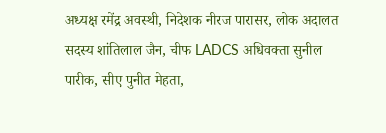अध्यक्ष रमेंद्र अवस्थी, निदेशक नीरज पारासर, लोक अदालत सदस्य शांतिलाल जैन, चीफ LADCS अधिवक्ता सुनील पारीक, सीए पुनीत मेहता,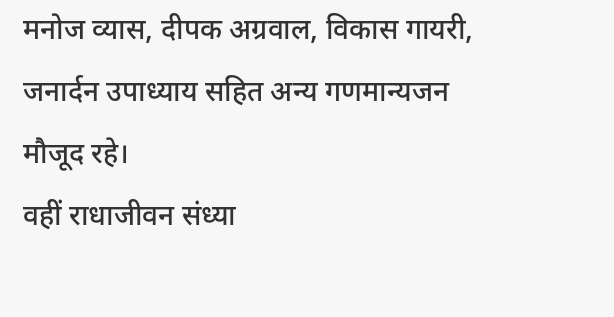मनोज व्यास, दीपक अग्रवाल, विकास गायरी, जनार्दन उपाध्याय सहित अन्य गणमान्यजन मौजूद रहे।
वहीं राधाजीवन संध्या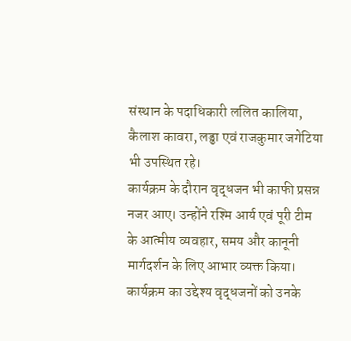संस्थान के पदाधिकारी ललित कालिया, कैलाश कावरा, लड्ढा एवं राजकुमार जगेटिया भी उपस्थित रहे।
कार्यक्रम के दौरान वृद्धजन भी काफी प्रसन्न नजर आए। उन्होंने रश्मि आर्य एवं पूरी टीम के आत्मीय व्यवहार, समय और कानूनी मार्गदर्शन के लिए आभार व्यक्त किया। कार्यक्रम का उद्देश्य वृद्धजनों को उनके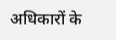अधिकारों के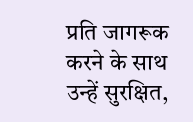प्रति जागरूक करने के साथ उन्हें सुरक्षित,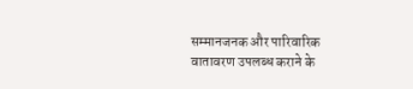सम्मानजनक और पारिवारिक वातावरण उपलब्ध कराने के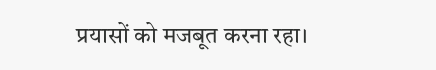प्रयासों को मजबूत करना रहा।